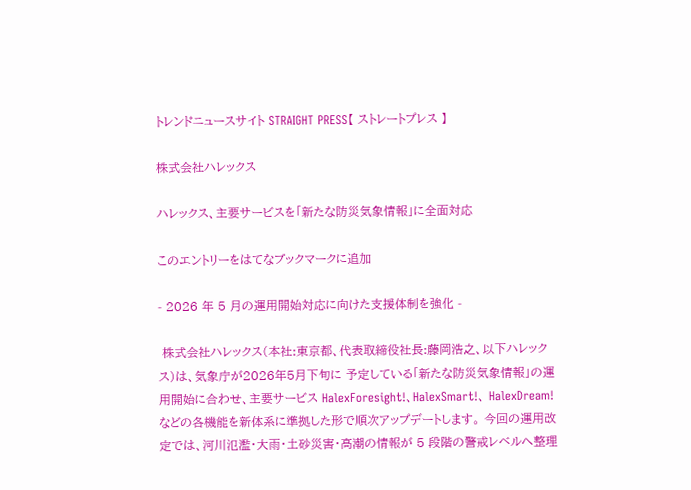トレンドニュースサイト STRAIGHT PRESS【 ストレートプレス 】

株式会社ハレックス

ハレックス、主要サービスを「新たな防災気象情報」に全面対応

このエントリーをはてなブックマークに追加

- 2026 年 5 月の運用開始対応に向けた支援体制を強化 -

 株式会社ハレックス(本社:東京都、代表取締役社長:藤岡浩之、以下ハレックス)は、気象庁が2026年5月下旬に 予定している「新たな防災気象情報」の運用開始に合わせ、主要サービス HalexForesight!、HalexSmart!、 HalexDream! などの各機能を新体系に準拠した形で順次アップデートします。 今回の運用改定では、河川氾濫・大雨・土砂災害・高潮の情報が 5 段階の警戒レベルへ整理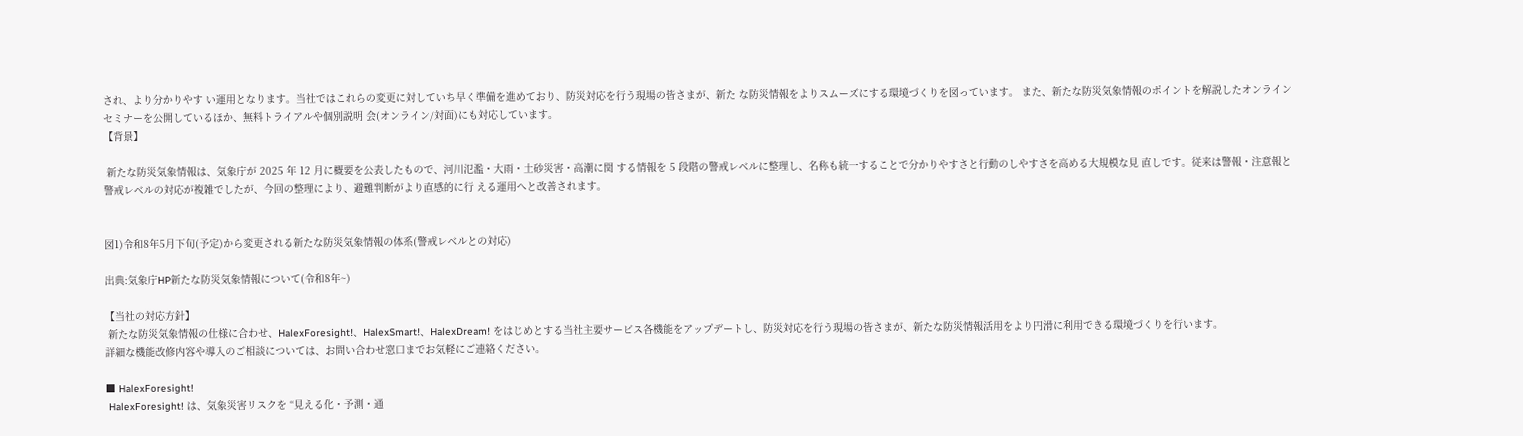され、より分かりやす い運用となります。当社ではこれらの変更に対していち早く準備を進めており、防災対応を行う現場の皆さまが、新た な防災情報をよりスムーズにする環境づくりを図っています。 また、新たな防災気象情報のポイントを解説したオンラインセミナーを公開しているほか、無料トライアルや個別説明 会(オンライン/対面)にも対応しています。
【背景】

 新たな防災気象情報は、気象庁が 2025 年 12 月に概要を公表したもので、河川氾濫・大雨・土砂災害・高潮に関 する情報を 5 段階の警戒レベルに整理し、名称も統一することで分かりやすさと行動のしやすさを高める大規模な見 直しです。従来は警報・注意報と警戒レベルの対応が複雑でしたが、今回の整理により、避難判断がより直感的に行 える運用へと改善されます。


図1)令和8年5月下旬(予定)から変更される新たな防災気象情報の体系(警戒レベルとの対応)

出典:気象庁HP新たな防災気象情報について(令和8年~)

【当社の対応方針】
 新たな防災気象情報の仕様に合わせ、HalexForesight!、HalexSmart!、HalexDream! をはじめとする当社主要サービス各機能をアップデートし、防災対応を行う現場の皆さまが、新たな防災情報活用をより円滑に利用できる環境づくりを行います。
詳細な機能改修内容や導入のご相談については、お問い合わせ窓口までお気軽にご連絡ください。

■ HalexForesight!
 HalexForesight! は、気象災害リスクを “見える化・予測・通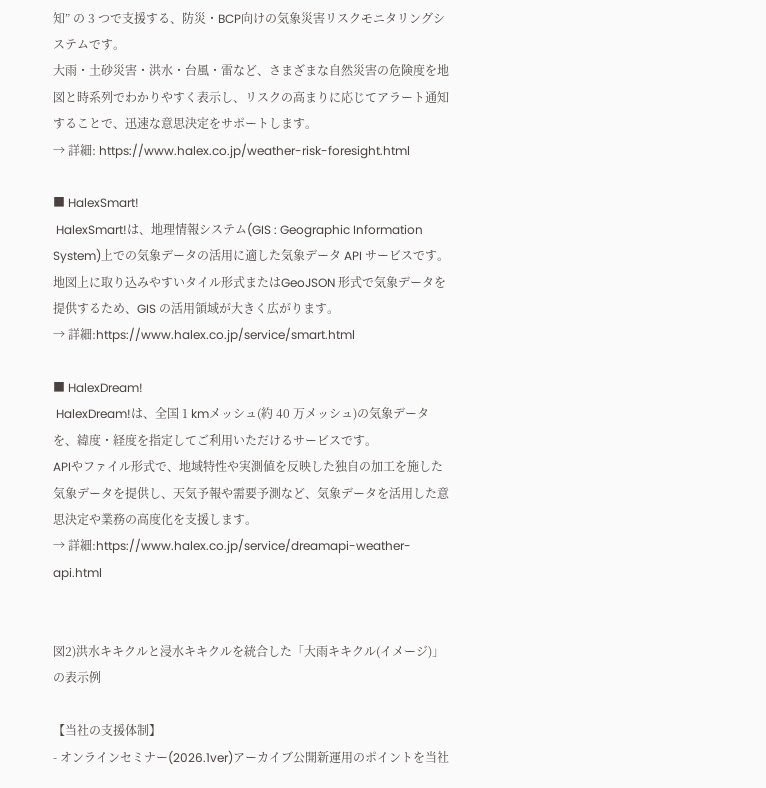知” の 3 つで支援する、防災・BCP向けの気象災害リスクモニタリングシステムです。
大雨・土砂災害・洪水・台風・雷など、さまざまな自然災害の危険度を地図と時系列でわかりやすく表示し、リスクの高まりに応じてアラート通知することで、迅速な意思決定をサポートします。
→ 詳細: https://www.halex.co.jp/weather-risk-foresight.html

■ HalexSmart!
 HalexSmart!は、地理情報システム(GIS : Geographic Information System)上での気象データの活用に適した気象データ API サービスです。地図上に取り込みやすいタイル形式またはGeoJSON 形式で気象データを提供するため、GIS の活用領域が大きく広がります。
→ 詳細:https://www.halex.co.jp/service/smart.html

■ HalexDream!
 HalexDream!は、全国 1 kmメッシュ(約 40 万メッシュ)の気象データを、緯度・経度を指定してご利用いただけるサービスです。
APIやファイル形式で、地域特性や実測値を反映した独自の加工を施した気象データを提供し、天気予報や需要予測など、気象データを活用した意思決定や業務の高度化を支援します。
→ 詳細:https://www.halex.co.jp/service/dreamapi-weather-api.html


図2)洪水キキクルと浸水キキクルを統合した「大雨キキクル(イメージ)」の表示例

【当社の支援体制】
- オンラインセミナー(2026.1ver)アーカイブ公開新運用のポイントを当社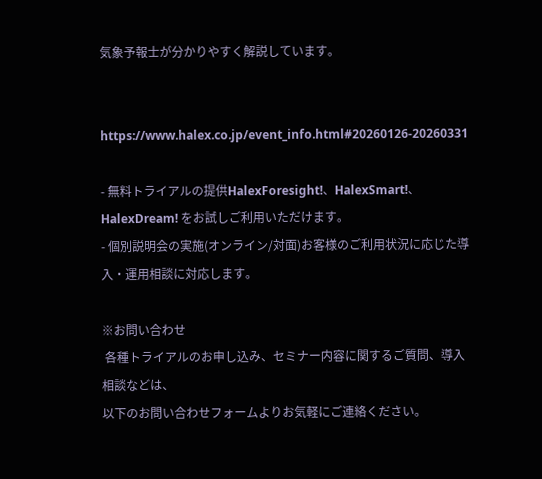気象予報士が分かりやすく解説しています。


https://www.halex.co.jp/event_info.html#20260126-20260331

- 無料トライアルの提供HalexForesight!、HalexSmart!、HalexDream! をお試しご利用いただけます。
- 個別説明会の実施(オンライン/対面)お客様のご利用状況に応じた導入・運用相談に対応します。

※お問い合わせ
 各種トライアルのお申し込み、セミナー内容に関するご質問、導入相談などは、
以下のお問い合わせフォームよりお気軽にご連絡ください。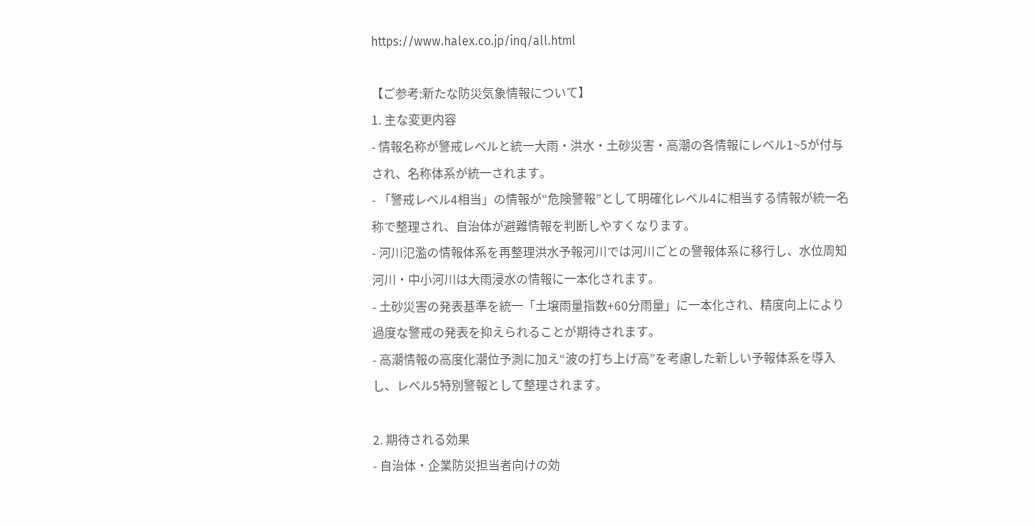https://www.halex.co.jp/inq/all.html

【ご参考:新たな防災気象情報について】
1. 主な変更内容
- 情報名称が警戒レベルと統一大雨・洪水・土砂災害・高潮の各情報にレベル1~5が付与され、名称体系が統一されます。
- 「警戒レベル4相当」の情報が“危険警報”として明確化レベル4に相当する情報が統一名称で整理され、自治体が避難情報を判断しやすくなります。
- 河川氾濫の情報体系を再整理洪水予報河川では河川ごとの警報体系に移行し、水位周知河川・中小河川は大雨浸水の情報に一本化されます。
- 土砂災害の発表基準を統一「土壌雨量指数+60分雨量」に一本化され、精度向上により過度な警戒の発表を抑えられることが期待されます。
- 高潮情報の高度化潮位予測に加え“波の打ち上げ高”を考慮した新しい予報体系を導入し、レベル5特別警報として整理されます。

2. 期待される効果
- 自治体・企業防災担当者向けの効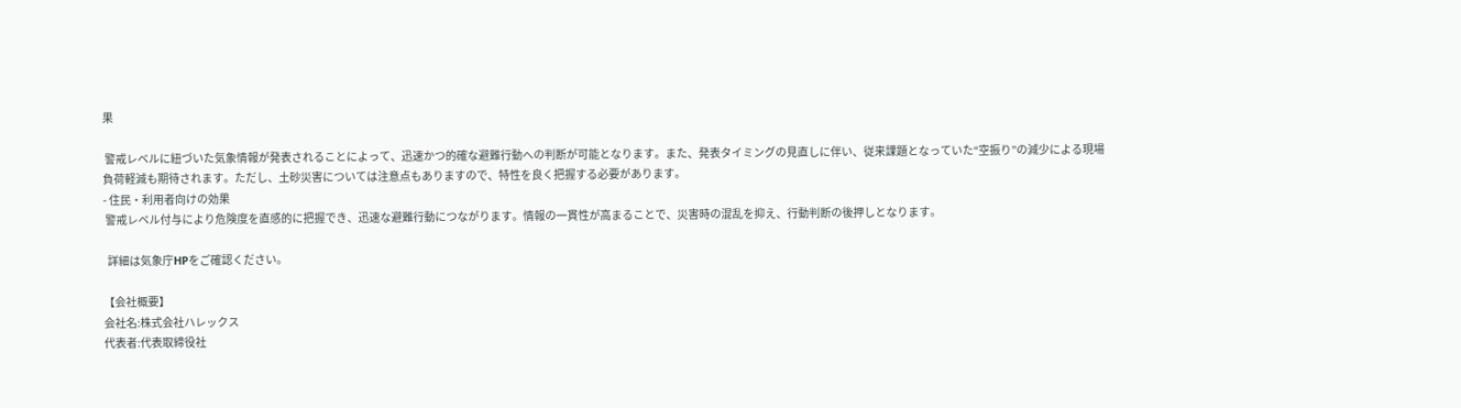果

 警戒レベルに紐づいた気象情報が発表されることによって、迅速かつ的確な避難行動への判断が可能となります。また、発表タイミングの見直しに伴い、従来課題となっていた“空振り”の減少による現場負荷軽減も期待されます。ただし、土砂災害については注意点もありますので、特性を良く把握する必要があります。
- 住民・利用者向けの効果
 警戒レベル付与により危険度を直感的に把握でき、迅速な避難行動につながります。情報の一貫性が高まることで、災害時の混乱を抑え、行動判断の後押しとなります。

  詳細は気象庁HPをご確認ください。

【会社概要】
会社名:株式会社ハレックス
代表者:代表取締役社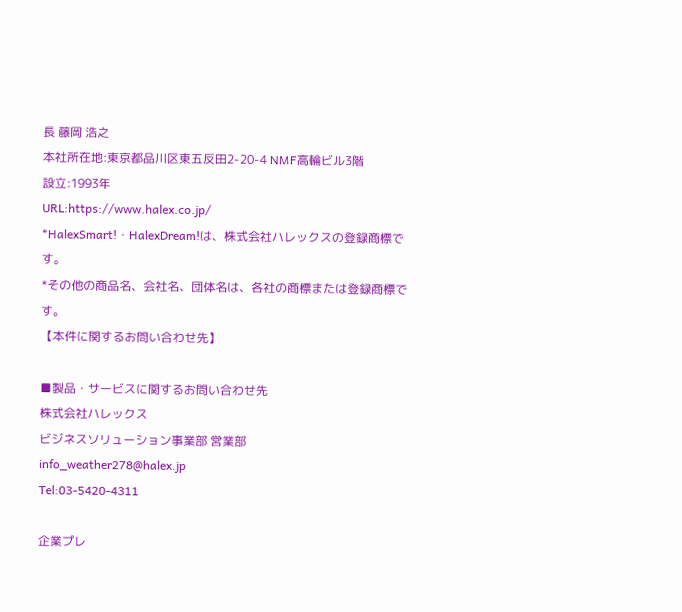長 藤岡 浩之
本社所在地:東京都品川区東五反田2-20-4 NMF高輪ビル3階
設立:1993年
URL:https://www.halex.co.jp/
*HalexSmart!・HalexDream!は、株式会社ハレックスの登録商標です。
*その他の商品名、会社名、団体名は、各社の商標または登録商標です。
【本件に関するお問い合わせ先】

■製品・サービスに関するお問い合わせ先
株式会社ハレックス
ビジネスソリューション事業部 営業部
info_weather278@halex.jp
Tel:03-5420-4311

企業プレ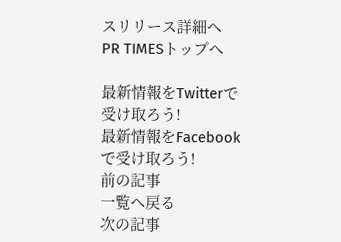スリリース詳細へ
PR TIMESトップへ

最新情報をTwitterで受け取ろう!
最新情報をFacebookで受け取ろう!
前の記事
一覧へ戻る
次の記事